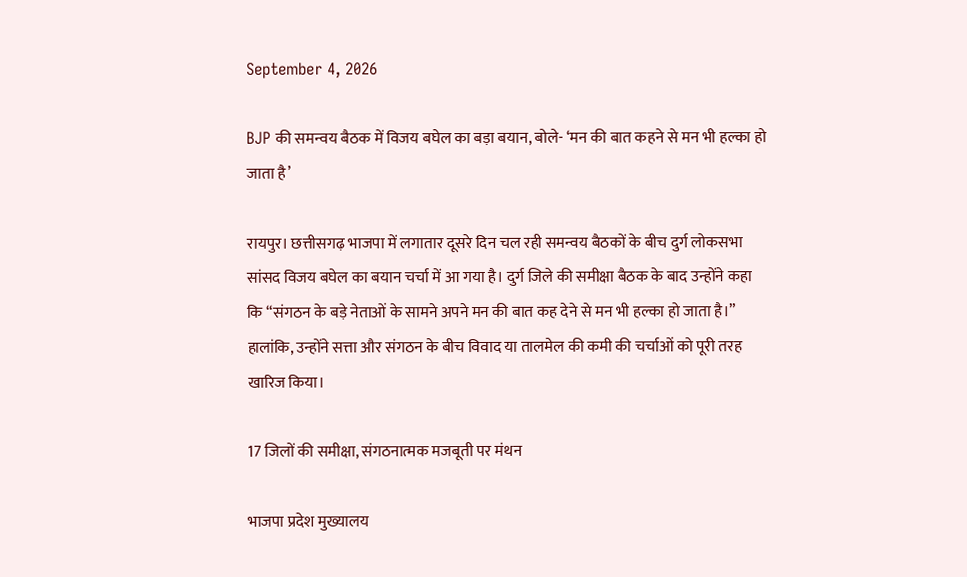September 4, 2026

BJP की समन्वय बैठक में विजय बघेल का बड़ा बयान, बोले- ‘मन की बात कहने से मन भी हल्का हो जाता है’

रायपुर। छत्तीसगढ़ भाजपा में लगातार दूसरे दिन चल रही समन्वय बैठकों के बीच दुर्ग लोकसभा सांसद विजय बघेल का बयान चर्चा में आ गया है। दुर्ग जिले की समीक्षा बैठक के बाद उन्होंने कहा कि “संगठन के बड़े नेताओं के सामने अपने मन की बात कह देने से मन भी हल्का हो जाता है।” हालांकि, उन्होंने सत्ता और संगठन के बीच विवाद या तालमेल की कमी की चर्चाओं को पूरी तरह खारिज किया।

17 जिलों की समीक्षा, संगठनात्मक मजबूती पर मंथन

भाजपा प्रदेश मुख्यालय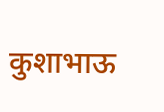कुशाभाऊ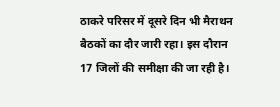ठाकरे परिसर में दूसरे दिन भी मैराथन बैठकों का दौर जारी रहा। इस दौरान 17 जिलों की समीक्षा की जा रही है।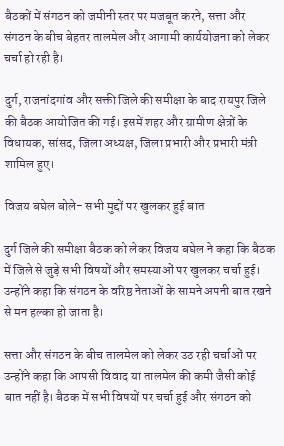बैठकों में संगठन को जमीनी स्तर पर मजबूत करने, सत्ता और संगठन के बीच बेहतर तालमेल और आगामी कार्ययोजना को लेकर चर्चा हो रही है।

दुर्ग, राजनांदगांव और सक्ती जिले की समीक्षा के बाद रायपुर जिले की बैठक आयोजित की गई। इसमें शहर और ग्रामीण क्षेत्रों के विधायक, सांसद, जिला अध्यक्ष, जिला प्रभारी और प्रभारी मंत्री शामिल हुए।

विजय बघेल बोले- सभी मुद्दों पर खुलकर हुई बात

दुर्ग जिले की समीक्षा बैठक को लेकर विजय बघेल ने कहा कि बैठक में जिले से जुड़े सभी विषयों और समस्याओं पर खुलकर चर्चा हुई। उन्होंने कहा कि संगठन के वरिष्ठ नेताओं के सामने अपनी बात रखने से मन हल्का हो जाता है।

सत्ता और संगठन के बीच तालमेल को लेकर उठ रही चर्चाओं पर उन्होंने कहा कि आपसी विवाद या तालमेल की कमी जैसी कोई बात नहीं है। बैठक में सभी विषयों पर चर्चा हुई और संगठन को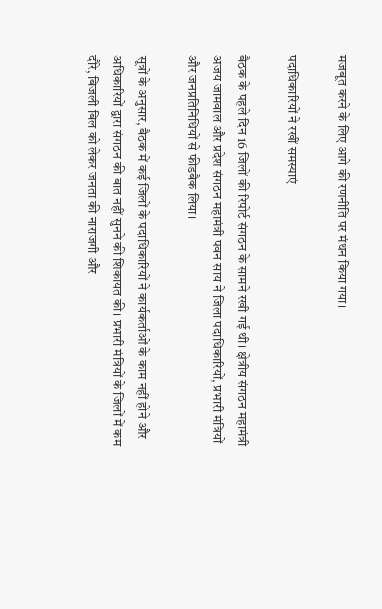मजबूत करने के लिए आगे की रणनीति पर मंथन किया गया।

पदाधिकारियों ने रखीं समस्याएं

बैठक के पहले दिन 16 जिलों की रिपोर्ट संगठन के सामने रखी गई थी। क्षेत्रीय संगठन महामंत्री अजय जामवाल और प्रदेश संगठन महामंत्री पवन साय ने जिला पदाधिकारियों, प्रभारी मंत्रियों और जनप्रतिनिधियों से फीडबैक लिया।

सूत्रों के अनुसार, बैठक में कई जिलों के पदाधिकारियों ने कार्यकर्ताओं के काम नहीं होने और अधिकारियों द्वारा संगठन की बात नहीं सुनने की शिकायत की। प्रभारी मंत्रियों के जिलों में कम दौरे, बिजली बिल को लेकर जनता की नाराजगी और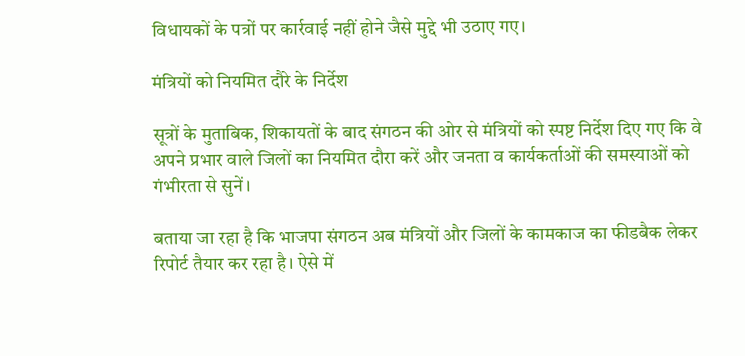विधायकों के पत्रों पर कार्रवाई नहीं होने जैसे मुद्दे भी उठाए गए।

मंत्रियों को नियमित दौरे के निर्देश

सूत्रों के मुताबिक, शिकायतों के बाद संगठन की ओर से मंत्रियों को स्पष्ट निर्देश दिए गए कि वे अपने प्रभार वाले जिलों का नियमित दौरा करें और जनता व कार्यकर्ताओं की समस्याओं को गंभीरता से सुनें।

बताया जा रहा है कि भाजपा संगठन अब मंत्रियों और जिलों के कामकाज का फीडबैक लेकर रिपोर्ट तैयार कर रहा है। ऐसे में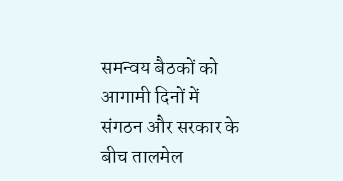समन्वय बैठकों को आगामी दिनों में संगठन और सरकार के बीच तालमेल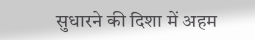सुधारने की दिशा में अहम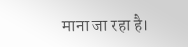माना जा रहा है।